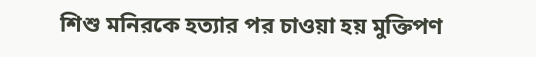শিশু মনিরকে হত্যার পর চাওয়া হয় মুক্তিপণ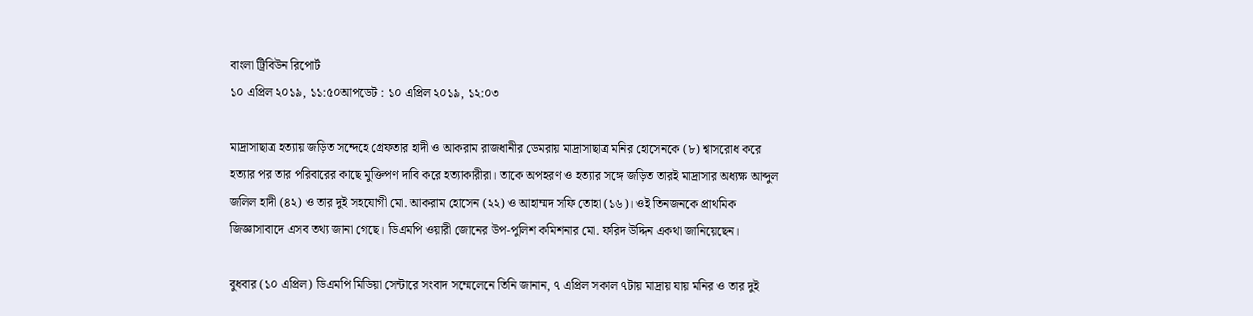বাংলা ট্রিবিউন রিপোর্ট
১০ এপ্রিল ২০১৯, ১১:৫০আপডেট : ১০ এপ্রিল ২০১৯, ১২:০৩

মাদ্রাসাছাত্র হত্যায় জড়িত সন্দেহে গ্রেফতার হাদী ও আকরাম রাজধানীর ডেমরায় মাদ্রাসাছাত্র মনির হোসেনকে (৮) শ্বাসরোধ করে হত্যার পর তার পরিবারের কাছে মুক্তিপণ দাবি করে হত্যাকারীরা। তাকে অপহরণ ও হত্যার সঙ্গে জড়িত তারই মাদ্রাসার অধ্যক্ষ আব্দুল জলিল হাদী (৪২) ও তার দুই সহযোগী মো. আকরাম হোসেন (২২) ও আহাম্মদ সফি তোহা (১৬)। ওই তিনজনকে প্রাথমিক জিজ্ঞাসাবাদে এসব তথ্য জানা গেছে। ডিএমপি ওয়ারী জোনের উপ-পুলিশ কমিশনার মো. ফরিদ উদ্দিন একথা জানিয়েছেন।

বুধবার (১০ এপ্রিল) ডিএমপি মিডিয়া সেন্টারে সংবাদ সম্মেলেনে তিনি জানান, ৭ এপ্রিল সকাল ৭টায় মাদ্রায় যায় মনির ও তার দুই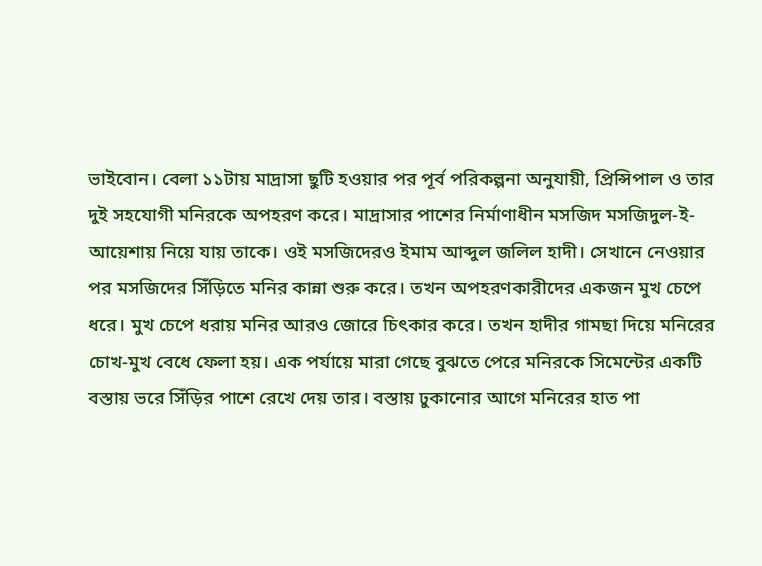ভাইবোন। বেলা ১১টায় মাদ্রাসা ছুটি হওয়ার পর পূর্ব পরিকল্পনা অনুযায়ী, প্রিন্সিপাল ও তার দুই সহযোগী মনিরকে অপহরণ করে। মাদ্রাসার পাশের নির্মাণাধীন মসজিদ মসজিদুল-ই-আয়েশায় নিয়ে যায় তাকে। ওই মসজিদেরও ইমাম আব্দুল জলিল হাদী। সেখানে নেওয়ার পর মসজিদের সিঁড়িতে মনির কান্না শুরু করে। তখন অপহরণকারীদের একজন মুখ চেপে ধরে। মুখ চেপে ধরায় মনির আরও জোরে চিৎকার করে। তখন হাদীর গামছা দিয়ে মনিরের চোখ-মুখ বেধে ফেলা হয়। এক পর্যায়ে মারা গেছে বুঝতে পেরে মনিরকে সিমেন্টের একটি বস্তায় ভরে সিঁড়ির পাশে রেখে দেয় তার। বস্তায় ঢুকানোর আগে মনিরের হাত পা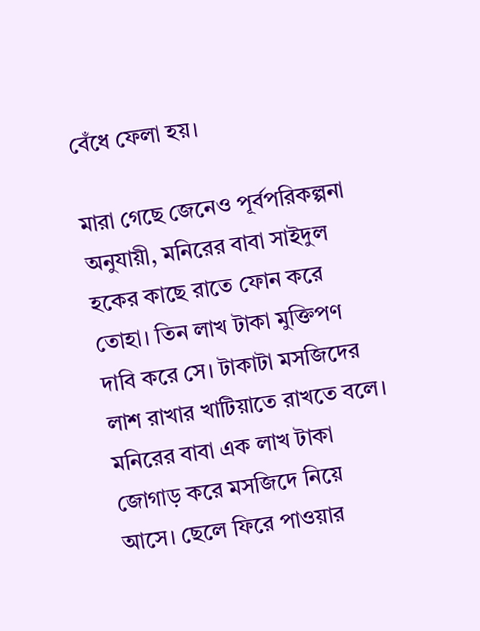বেঁধে ফেলা হয়।

মারা গেছে জেনেও পূর্বপরিকল্পনা অনুযায়ী, মনিরের বাবা সাইদুল হকের কাছে রাতে ফোন করে তোহা। তিন লাখ টাকা মুক্তিপণ দাবি করে সে। টাকাটা মসজিদের লাশ রাখার খাটিয়াতে রাখতে বলে। মনিরের বাবা এক লাখ টাকা জোগাড় করে মসজিদে নিয়ে আসে। ছেলে ফিরে পাওয়ার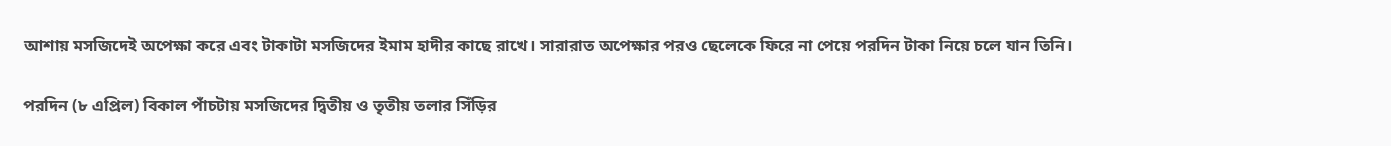আশায় মসজিদেই অপেক্ষা করে এবং টাকাটা মসজিদের ইমাম হাদীর কাছে রাখে। সারারাত অপেক্ষার পরও ছেলেকে ফিরে না পেয়ে পরদিন টাকা নিয়ে চলে যান তিনি।

পরদিন (৮ এপ্রিল) বিকাল পাঁচটায় মসজিদের দ্বিতীয় ও তৃতীয় তলার সিঁড়ির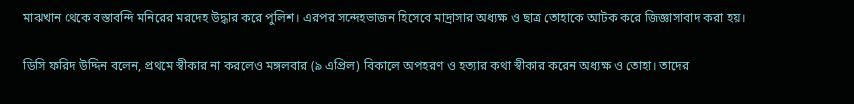মাঝখান থেকে বস্তাবন্দি মনিরের মরদেহ উদ্ধার করে পুলিশ। এরপর সন্দেহভাজন হিসেবে মাদ্রাসার অধ্যক্ষ ও ছাত্র তোহাকে আটক করে জিজ্ঞাসাবাদ করা হয়।

ডিসি ফরিদ উদ্দিন বলেন, প্রথমে স্বীকার না করলেও মঙ্গলবার (৯ এপ্রিল) বিকালে অপহরণ ও হত্যার কথা স্বীকার করেন অধ্যক্ষ ও তোহা। তাদের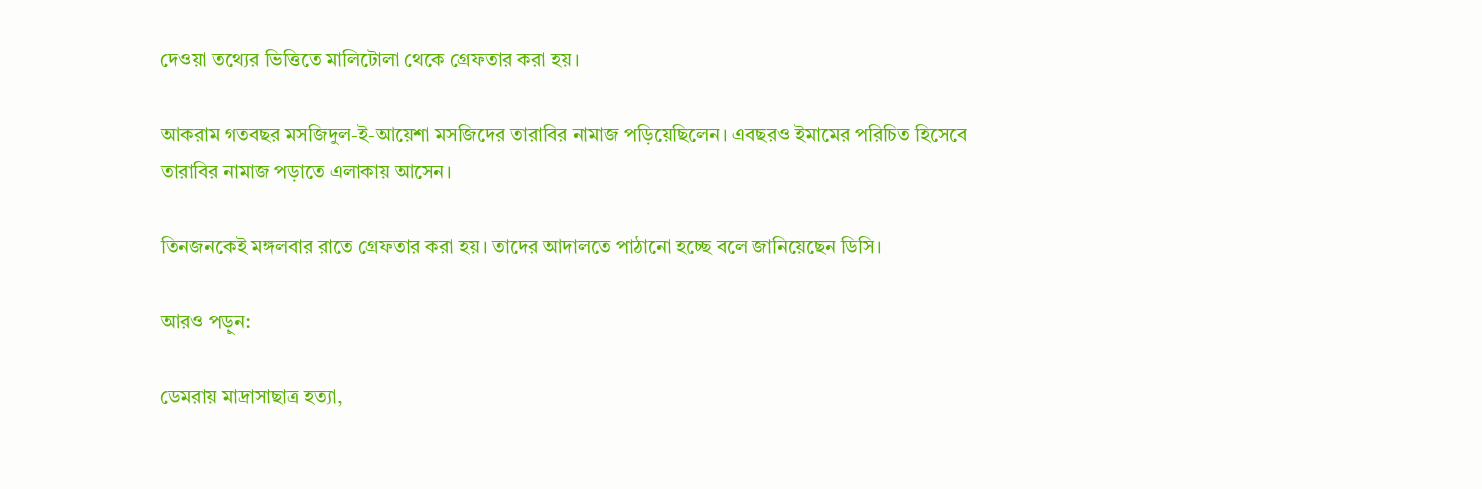দেওয়া তথ্যের ভিত্তিতে মালিটোলা থেকে গ্রেফতার করা হয়।

আকরাম গতবছর মসজিদুল-ই-আয়েশা মসজিদের তারাবির নামাজ পড়িয়েছিলেন। এবছরও ইমামের পরিচিত হিসেবে তারাবির নামাজ পড়াতে এলাকায় আসেন।

তিনজনকেই মঙ্গলবার রাতে গ্রেফতার করা হয়। তাদের আদালতে পাঠানো হচ্ছে বলে জানিয়েছেন ডিসি।

আরও পড়ুন:

ডেমরায় মাদ্রাসাছাত্র হত্যা,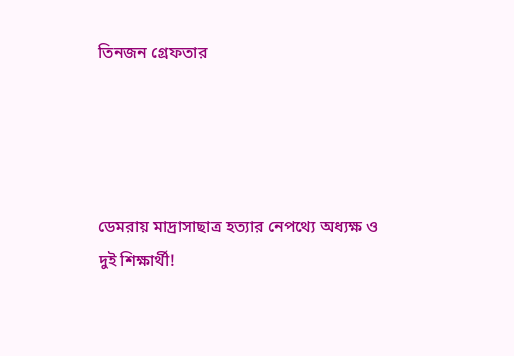তিনজন গ্রেফতার




ডেমরায় মাদ্রাসাছাত্র হত্যার নেপথ্যে অধ্যক্ষ ও দুই শিক্ষার্থী!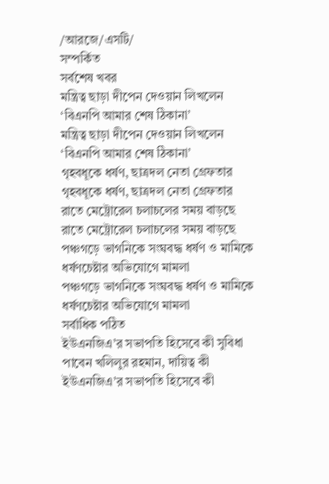/আরজে/এসটি/
সম্পর্কিত
সর্বশেষ খবর
মন্ত্রিত্ব ছাড়া দীপেন দেওয়ান লিখলেন ‘বিএনপি আমার শেষ ঠিকানা’
মন্ত্রিত্ব ছাড়া দীপেন দেওয়ান লিখলেন ‘বিএনপি আমার শেষ ঠিকানা’
গৃহবধূকে ধর্ষণ, ছাত্রদল নেতা গ্রেফতার
গৃহবধূকে ধর্ষণ, ছাত্রদল নেতা গ্রেফতার
রাতে মেট্রোরেল চলাচলের সময় বাড়ছে
রাতে মেট্রোরেল চলাচলের সময় বাড়ছে
পঞ্চগড়ে ভাগনিকে সংঘবদ্ধ ধর্ষণ ও মামিকে ধর্ষণচেষ্টার অভিযোগে মামলা
পঞ্চগড়ে ভাগনিকে সংঘবদ্ধ ধর্ষণ ও মামিকে ধর্ষণচেষ্টার অভিযোগে মামলা
সর্বাধিক পঠিত
ইউএনজিএ’র সভাপতি হিসেবে কী সুবিধা পাবেন খলিলুর রহমান, দায়িত্ব কী
ইউএনজিএ’র সভাপতি হিসেবে কী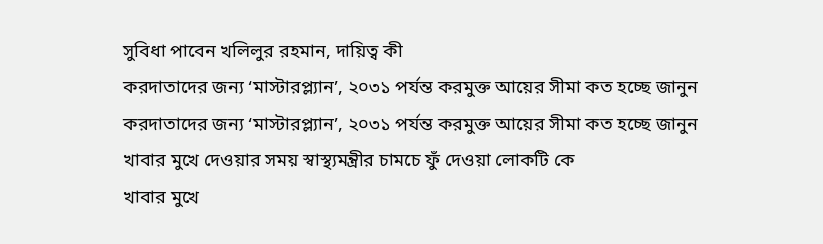সুবিধা পাবেন খলিলুর রহমান, দায়িত্ব কী
করদাতাদের জন্য ‘মাস্টারপ্ল্যান’, ২০৩১ পর্যন্ত করমুক্ত আয়ের সীমা কত হচ্ছে জানুন
করদাতাদের জন্য ‘মাস্টারপ্ল্যান’, ২০৩১ পর্যন্ত করমুক্ত আয়ের সীমা কত হচ্ছে জানুন
খাবার মুখে দেওয়ার সময় স্বাস্থ্যমন্ত্রীর চামচে ফুঁ দেওয়া লোকটি কে
খাবার মুখে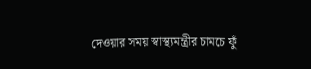দেওয়ার সময় স্বাস্থ্যমন্ত্রীর চামচে ফুঁ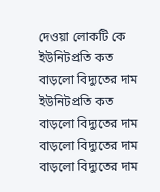দেওয়া লোকটি কে
ইউনিটপ্রতি কত বাড়লো বিদ্যুতের দাম
ইউনিটপ্রতি কত বাড়লো বিদ্যুতের দাম
বাড়লো বিদ্যুতের দাম
বাড়লো বিদ্যুতের দাম